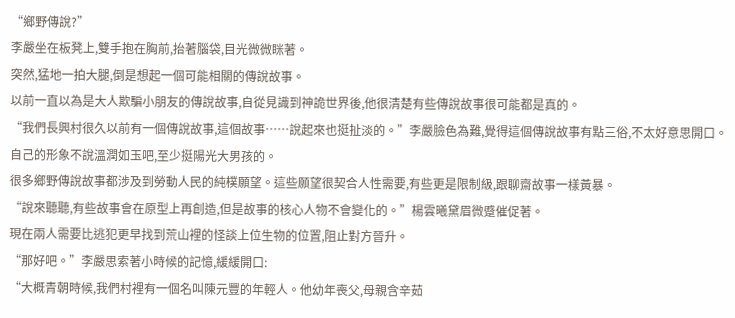“鄉野傳說?”
李嚴坐在板凳上,雙手抱在胸前,抬著腦袋,目光微微眯著。
突然,猛地一拍大腿,倒是想起一個可能相關的傳說故事。
以前一直以為是大人欺騙小朋友的傳說故事,自從見識到神詭世界後,他很清楚有些傳說故事很可能都是真的。
“我們長興村很久以前有一個傳說故事,這個故事……說起來也挺扯淡的。”李嚴臉色為難,覺得這個傳說故事有點三俗,不太好意思開口。
自己的形象不說溫潤如玉吧,至少挺陽光大男孩的。
很多鄉野傳說故事都涉及到勞動人民的純樸願望。這些願望很契合人性需要,有些更是限制級,跟聊齋故事一樣黃暴。
“說來聽聽,有些故事會在原型上再創造,但是故事的核心人物不會變化的。”楊雲曦黛眉微蹙催促著。
現在兩人需要比逃犯更早找到荒山裡的怪談上位生物的位置,阻止對方晉升。
“那好吧。”李嚴思索著小時候的記憶,緩緩開口:
“大概青朝時候,我們村裡有一個名叫陳元豐的年輕人。他幼年喪父,母親含辛茹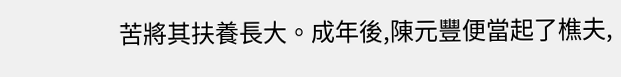苦將其扶養長大。成年後,陳元豐便當起了樵夫,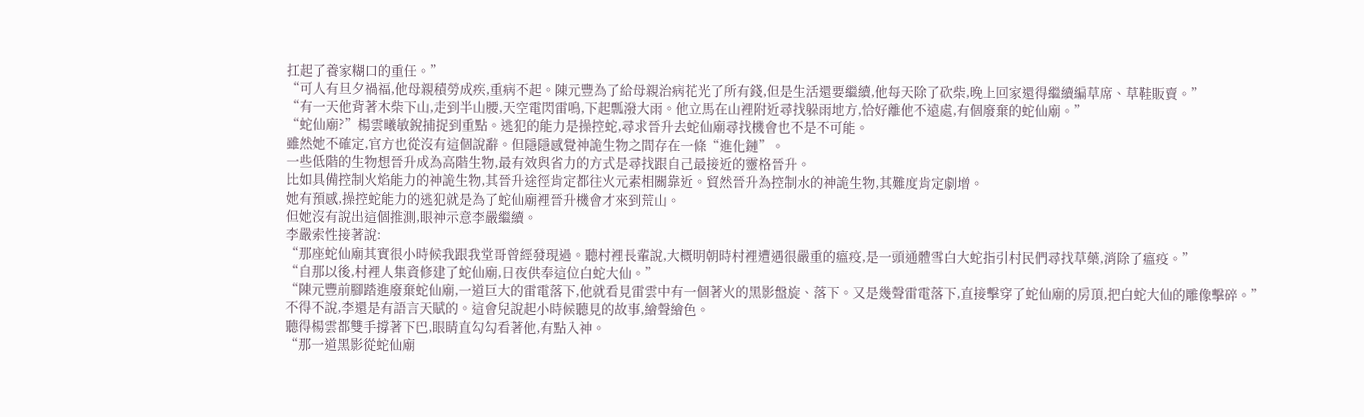扛起了養家糊口的重任。”
“可人有旦夕禍福,他母親積勞成疾,重病不起。陳元豐為了給母親治病花光了所有錢,但是生活還要繼續,他每天除了砍柴,晚上回家還得繼續編草席、草鞋販賣。”
“有一天他背著木柴下山,走到半山腰,天空電閃雷鳴,下起瓢潑大雨。他立馬在山裡附近尋找躲雨地方,恰好離他不遠處,有個廢棄的蛇仙廟。”
“蛇仙廟?”楊雲曦敏銳捕捉到重點。逃犯的能力是操控蛇,尋求晉升去蛇仙廟尋找機會也不是不可能。
雖然她不確定,官方也從沒有這個說辭。但隱隱感覺神詭生物之間存在一條“進化鏈”。
一些低階的生物想晉升成為高階生物,最有效與省力的方式是尋找跟自己最接近的靈格晉升。
比如具備控制火焰能力的神詭生物,其晉升途徑肯定都往火元素相關靠近。貿然晉升為控制水的神詭生物,其難度肯定劇增。
她有預感,操控蛇能力的逃犯就是為了蛇仙廟裡晉升機會才來到荒山。
但她沒有說出這個推測,眼神示意李嚴繼續。
李嚴索性接著說:
“那座蛇仙廟其實很小時候我跟我堂哥曾經發現過。聽村裡長輩說,大概明朝時村裡遭遇很嚴重的瘟疫,是一頭通體雪白大蛇指引村民們尋找草藥,消除了瘟疫。”
“自那以後,村裡人集資修建了蛇仙廟,日夜供奉這位白蛇大仙。”
“陳元豐前腳踏進廢棄蛇仙廟,一道巨大的雷電落下,他就看見雷雲中有一個著火的黑影盤旋、落下。又是幾聲雷電落下,直接擊穿了蛇仙廟的房頂,把白蛇大仙的雕像擊碎。”
不得不說,李還是有語言天賦的。這會兒說起小時候聽見的故事,繪聲繪色。
聽得楊雲都雙手撐著下巴,眼睛直勾勾看著他,有點入神。
“那一道黑影從蛇仙廟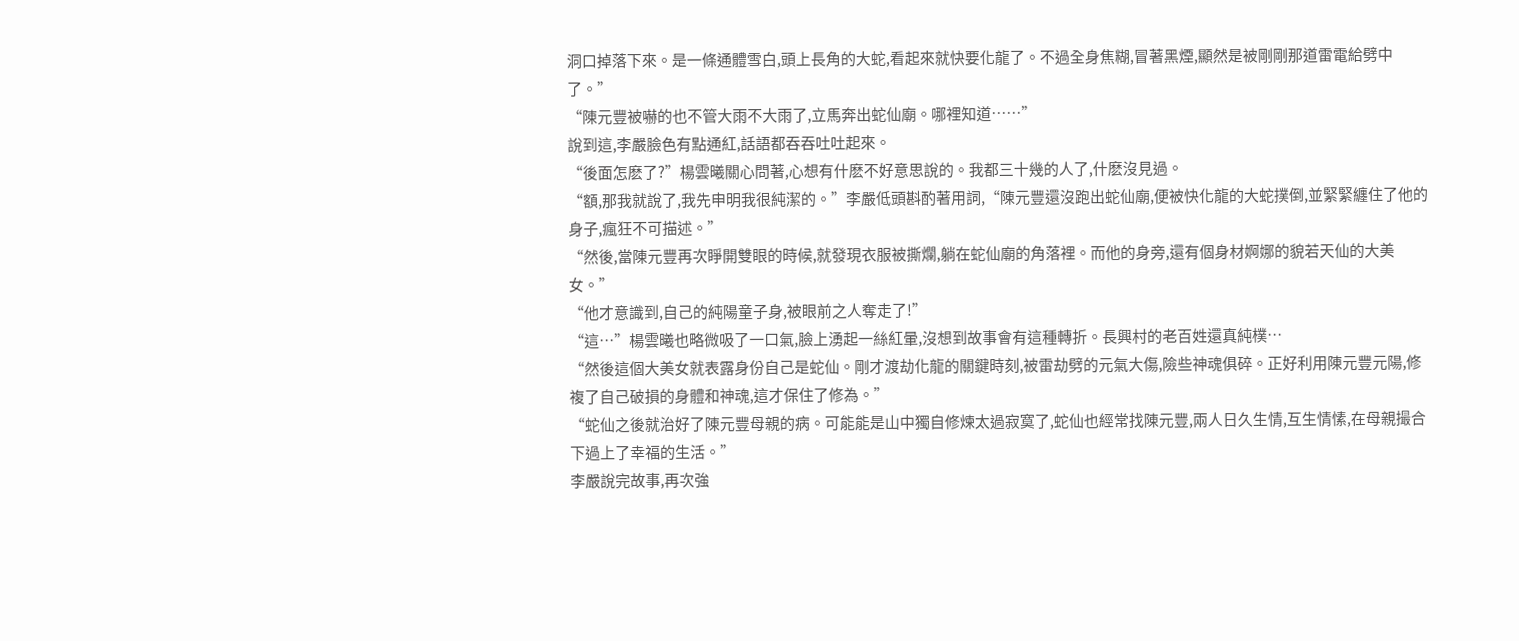洞口掉落下來。是一條通體雪白,頭上長角的大蛇,看起來就快要化龍了。不過全身焦糊,冒著黑煙,顯然是被剛剛那道雷電給劈中了。”
“陳元豐被嚇的也不管大雨不大雨了,立馬奔出蛇仙廟。哪裡知道……”
說到這,李嚴臉色有點通紅,話語都吞吞吐吐起來。
“後面怎麽了?”楊雲曦關心問著,心想有什麽不好意思說的。我都三十幾的人了,什麽沒見過。
“額,那我就說了,我先申明我很純潔的。”李嚴低頭斟酌著用詞,“陳元豐還沒跑出蛇仙廟,便被快化龍的大蛇撲倒,並緊緊纏住了他的身子,瘋狂不可描述。”
“然後,當陳元豐再次睜開雙眼的時候,就發現衣服被撕爛,躺在蛇仙廟的角落裡。而他的身旁,還有個身材婀娜的貌若天仙的大美女。”
“他才意識到,自己的純陽童子身,被眼前之人奪走了!”
“這…”楊雲曦也略微吸了一口氣,臉上湧起一絲紅暈,沒想到故事會有這種轉折。長興村的老百姓還真純樸…
“然後這個大美女就表露身份自己是蛇仙。剛才渡劫化龍的關鍵時刻,被雷劫劈的元氣大傷,險些神魂俱碎。正好利用陳元豐元陽,修複了自己破損的身體和神魂,這才保住了修為。”
“蛇仙之後就治好了陳元豐母親的病。可能能是山中獨自修煉太過寂寞了,蛇仙也經常找陳元豐,兩人日久生情,互生情愫,在母親撮合下過上了幸福的生活。”
李嚴說完故事,再次強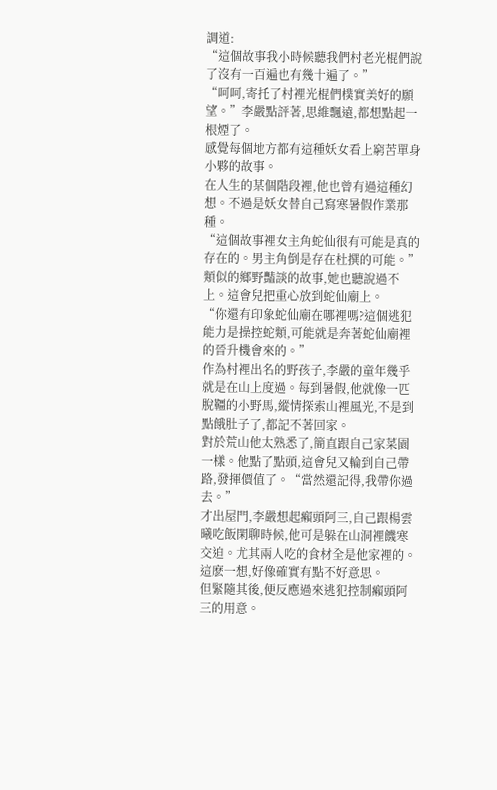調道:
“這個故事我小時候聽我們村老光棍們說了沒有一百遍也有幾十遍了。”
“呵呵,寄托了村裡光棍們樸實美好的願望。”李嚴點評著,思維飄遠,都想點起一根煙了。
感覺每個地方都有這種妖女看上窮苦單身小夥的故事。
在人生的某個階段裡,他也曾有過這種幻想。不過是妖女替自己寫寒暑假作業那種。
“這個故事裡女主角蛇仙很有可能是真的存在的。男主角倒是存在杜撰的可能。”類似的鄉野豔談的故事,她也聽說過不上。這會兒把重心放到蛇仙廟上。
“你還有印象蛇仙廟在哪裡嗎?這個逃犯能力是操控蛇類,可能就是奔著蛇仙廟裡的晉升機會來的。”
作為村裡出名的野孩子,李嚴的童年幾乎就是在山上度過。每到暑假,他就像一匹脫韁的小野馬,縱情探索山裡風光,不是到點餓肚子了,都記不著回家。
對於荒山他太熟悉了,簡直跟自己家菜園一樣。他點了點頭,這會兒又輪到自己帶路,發揮價值了。“當然還記得,我帶你過去。”
才出屋門,李嚴想起癩頭阿三,自己跟楊雲曦吃飯閑聊時候,他可是躲在山洞裡饑寒交迫。尤其兩人吃的食材全是他家裡的。
這麽一想,好像確實有點不好意思。
但緊隨其後,便反應過來逃犯控制癩頭阿三的用意。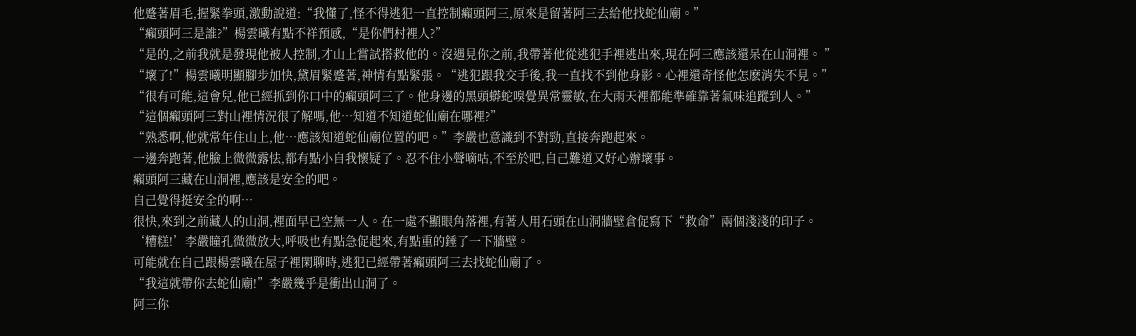他蹙著眉毛,握緊拳頭,激動說道:“我懂了,怪不得逃犯一直控制癩頭阿三,原來是留著阿三去給他找蛇仙廟。”
“癩頭阿三是誰?”楊雲曦有點不祥預感,“是你們村裡人?”
“是的,之前我就是發現他被人控制,才山上嘗試搭救他的。沒遇見你之前,我帶著他從逃犯手裡逃出來,現在阿三應該還呆在山洞裡。 ”
“壞了!”楊雲曦明顯腳步加快,黛眉緊蹙著,神情有點緊張。“逃犯跟我交手後,我一直找不到他身影。心裡還奇怪他怎麽消失不見。”
“很有可能,這會兒,他已經抓到你口中的癩頭阿三了。他身邊的黑頭蟒蛇嗅覺異常靈敏,在大雨天裡都能準確靠著氣味追蹤到人。”
“這個癩頭阿三對山裡情況很了解嗎,他…知道不知道蛇仙廟在哪裡?”
“熟悉啊,他就常年住山上,他…應該知道蛇仙廟位置的吧。”李嚴也意識到不對勁,直接奔跑起來。
一邊奔跑著,他臉上微微露怯,都有點小自我懷疑了。忍不住小聲嘀咕,不至於吧,自己難道又好心辦壞事。
癩頭阿三藏在山洞裡,應該是安全的吧。
自己覺得挺安全的啊…
很快,來到之前藏人的山洞,裡面早已空無一人。在一處不顯眼角落裡,有著人用石頭在山洞牆壁倉促寫下“救命”兩個淺淺的印子。
‘糟糕!’李嚴瞳孔微微放大,呼吸也有點急促起來,有點重的錘了一下牆壁。
可能就在自己跟楊雲曦在屋子裡閑聊時,逃犯已經帶著癩頭阿三去找蛇仙廟了。
“我這就帶你去蛇仙廟!”李嚴幾乎是衝出山洞了。
阿三你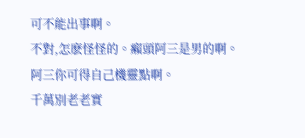可不能出事啊。
不對,怎麽怪怪的。癩頭阿三是男的啊。
阿三你可得自己機靈點啊。
千萬別老老實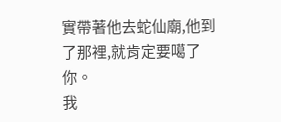實帶著他去蛇仙廟,他到了那裡,就肯定要噶了你。
我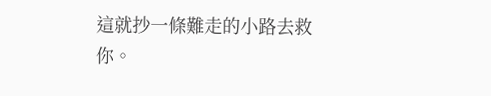這就抄一條難走的小路去救你。